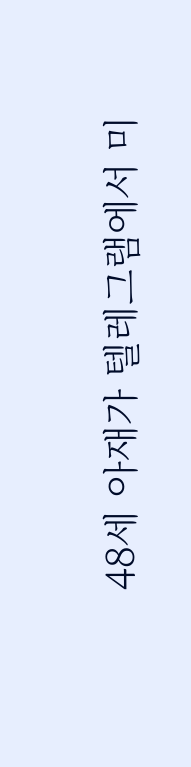48세 아재가 텔레그램에서 미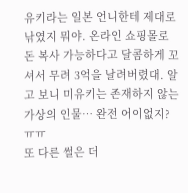유키라는 일본 언니한테 제대로 낚였지 뭐야. 온라인 쇼핑몰로 돈 복사 가능하다고 달콤하게 꼬셔서 무려 3억을 날려버렸대. 알고 보니 미유키는 존재하지 않는 가상의 인물… 완전 어이없지? ㅠㅠ
또 다른 썰은 더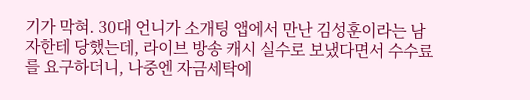기가 막혀. 30대 언니가 소개팅 앱에서 만난 김성훈이라는 남자한테 당했는데, 라이브 방송 캐시 실수로 보냈다면서 수수료를 요구하더니, 나중엔 자금세탁에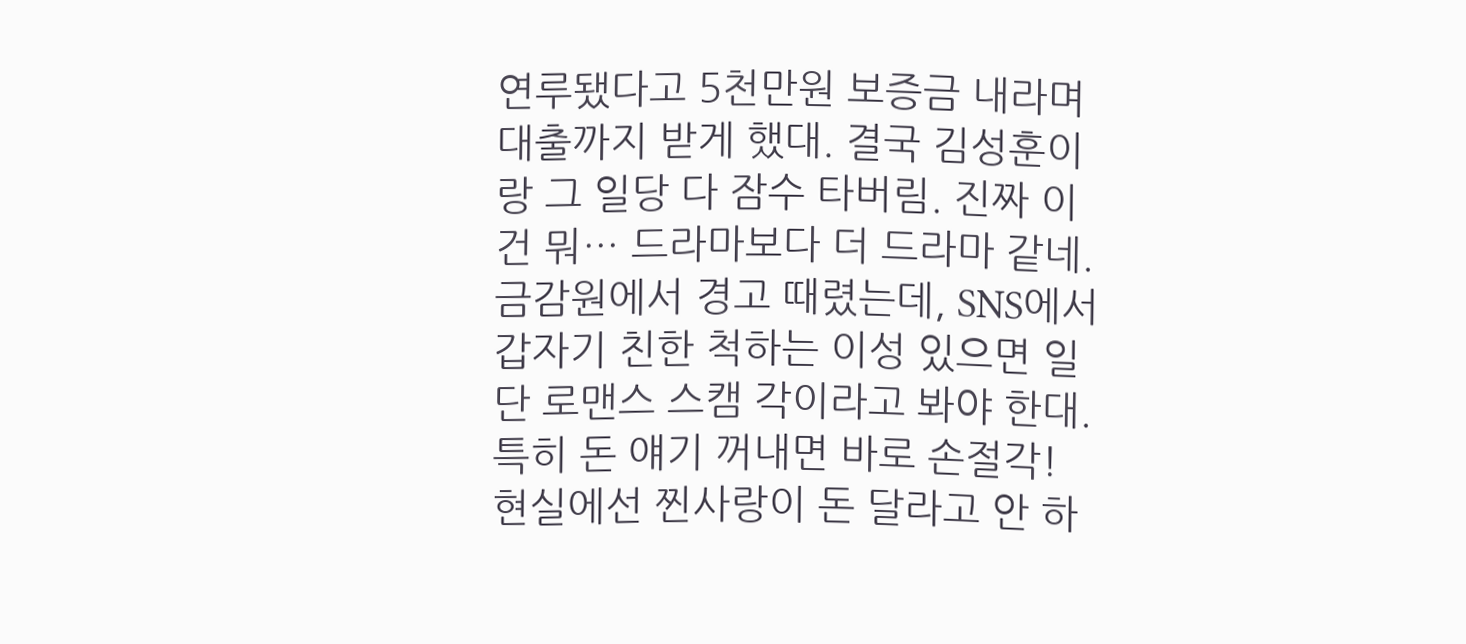연루됐다고 5천만원 보증금 내라며 대출까지 받게 했대. 결국 김성훈이랑 그 일당 다 잠수 타버림. 진짜 이건 뭐… 드라마보다 더 드라마 같네.
금감원에서 경고 때렸는데, SNS에서 갑자기 친한 척하는 이성 있으면 일단 로맨스 스캠 각이라고 봐야 한대. 특히 돈 얘기 꺼내면 바로 손절각! 현실에선 찐사랑이 돈 달라고 안 하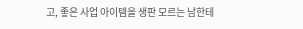고, 좋은 사업 아이템을 생판 모르는 남한테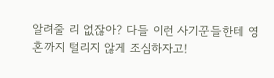알려줄 리 없잖아? 다들 이런 사기꾼들한테 영혼까지 털리지 않게 조심하자고!